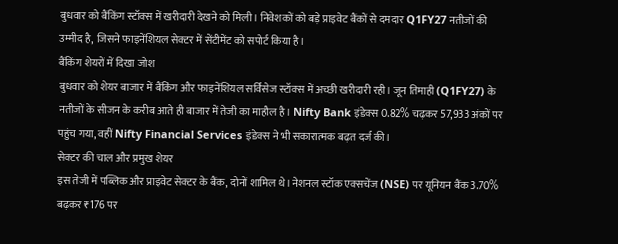बुधवार को बैंकिंग स्टॉक्स में खरीदारी देखने को मिली। निवेशकों को बड़े प्राइवेट बैंकों से दमदार Q1FY27 नतीजों की उम्मीद है, जिसने फाइनेंशियल सेक्टर में सेंटीमेंट को सपोर्ट किया है।
बैंकिंग शेयरों में दिखा जोश
बुधवार को शेयर बाजार में बैंकिंग और फाइनेंशियल सर्विसेज स्टॉक्स में अच्छी खरीदारी रही। जून तिमाही (Q1FY27) के नतीजों के सीजन के करीब आते ही बाजार में तेजी का माहौल है। Nifty Bank इंडेक्स 0.82% चढ़कर 57,933 अंकों पर पहुंच गया, वहीं Nifty Financial Services इंडेक्स ने भी सकारात्मक बढ़त दर्ज की।
सेक्टर की चाल और प्रमुख शेयर
इस तेजी में पब्लिक और प्राइवेट सेक्टर के बैंक, दोनों शामिल थे। नेशनल स्टॉक एक्सचेंज (NSE) पर यूनियन बैंक 3.70% बढ़कर ₹176 पर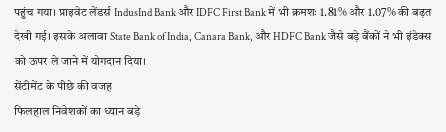पहुंच गया। प्राइवेट लेंडर्स IndusInd Bank और IDFC First Bank में भी क्रमशः 1.81% और 1.07% की बढ़त देखी गई। इसके अलावा State Bank of India, Canara Bank, और HDFC Bank जैसे बड़े बैंकों ने भी इंडेक्स को ऊपर ले जाने में योगदान दिया।
सेंटीमेंट के पीछे की वजह
फिलहाल निवेशकों का ध्यान बड़े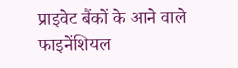प्राइवेट बैंकों के आने वाले फाइनेंशियल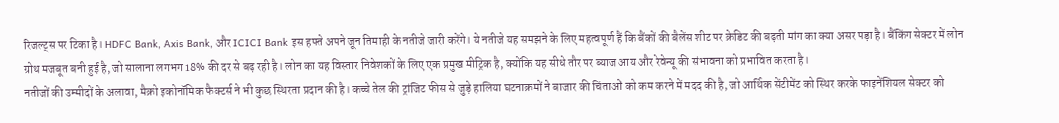रिजल्ट्स पर टिका है। HDFC Bank, Axis Bank, और ICICI Bank इस हफ्ते अपने जून तिमाही के नतीजे जारी करेंगे। ये नतीजे यह समझने के लिए महत्वपूर्ण हैं कि बैंकों की बैलेंस शीट पर क्रेडिट की बढ़ती मांग का क्या असर पड़ा है। बैंकिंग सेक्टर में लोन ग्रोथ मजबूत बनी हुई है, जो सालाना लगभग 18% की दर से बढ़ रही है। लोन का यह विस्तार निवेशकों के लिए एक प्रमुख मीट्रिक है, क्योंकि यह सीधे तौर पर ब्याज आय और रेवेन्यू की संभावना को प्रभावित करता है।
नतीजों की उम्मीदों के अलावा, मैक्रो इकोनॉमिक फैक्टर्स ने भी कुछ स्थिरता प्रदान की है। कच्चे तेल की ट्रांजिट फीस से जुड़े हालिया घटनाक्रमों ने बाजार की चिंताओं को कम करने में मदद की है, जो आर्थिक सेंटीमेंट को स्थिर करके फाइनेंशियल सेक्टर को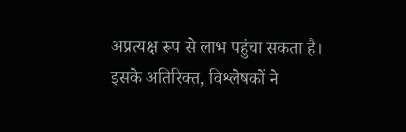अप्रत्यक्ष रूप से लाभ पहुंचा सकता है। इसके अतिरिक्त, विश्लेषकों ने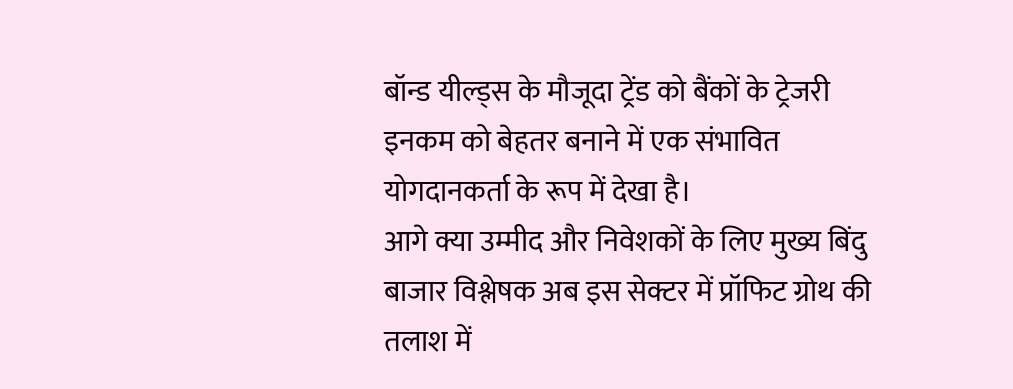बॉन्ड यील्ड्स के मौजूदा ट्रेंड को बैंकों के ट्रेजरी इनकम को बेहतर बनाने में एक संभावित योगदानकर्ता के रूप में देखा है।
आगे क्या उम्मीद और निवेशकों के लिए मुख्य बिंदु
बाजार विश्लेषक अब इस सेक्टर में प्रॉफिट ग्रोथ की तलाश में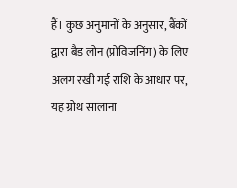हैं। कुछ अनुमानों के अनुसार, बैंकों द्वारा बैड लोन (प्रोविजनिंग) के लिए अलग रखी गई राशि के आधार पर, यह ग्रोथ सालाना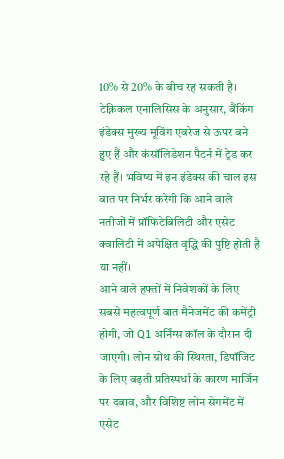10% से 20% के बीच रह सकती है। टेक्निकल एनालिसिस के अनुसार, बैंकिंग इंडेक्स मुख्य मूविंग एवरेज से ऊपर बने हुए हैं और कंसॉलिडेशन पैटर्न में ट्रेड कर रहे हैं। भविष्य में इन इंडेक्स की चाल इस बात पर निर्भर करेगी कि आने वाले नतीजों में प्रॉफिटेबिलिटी और एसेट क्वालिटी में अपेक्षित वृद्धि की पुष्टि होती है या नहीं।
आने वाले हफ्तों में निवेशकों के लिए सबसे महत्वपूर्ण बात मैनेजमेंट की कमेंट्री होगी, जो Q1 अर्निंग्स कॉल के दौरान दी जाएगी। लोन ग्रोथ की स्थिरता, डिपॉजिट के लिए बढ़ती प्रतिस्पर्धा के कारण मार्जिन पर दबाव, और विशिष्ट लोन सेगमेंट में एसेट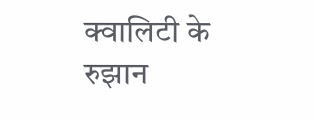क्वालिटी के रुझान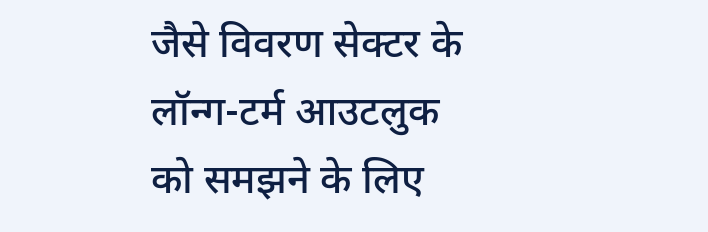जैसे विवरण सेक्टर के लॉन्ग-टर्म आउटलुक को समझने के लिए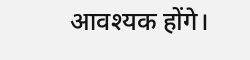आवश्यक होंगे।